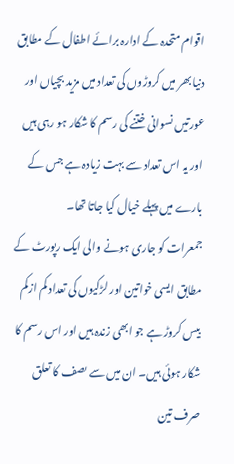اقوام متحدہ کے ادارہ برائے اطفال کے مطابق دنیا بھر میں کروڑوں کی تعداد میں مزید بچیاں اور عورتیں نسوانی ختنے کی رسم کا شکار ہو رہی ہیں اور یہ اس تعداد سے بہت زیادہ ہے جس کے بارے میں پہلے خیال کیا جاتا تھا۔
جمعرات کو جاری ہونے والی ایک رپورٹ کے مطابق ایسی خواتین اور لڑکیوں کی تعداد کم ازکم بیس کروڑ ہے جو ابھی زندہ ہیں اور اس رسم کا شکار ہوئی ہیں۔ ان میں سے ںصف کا تعلق صرف تین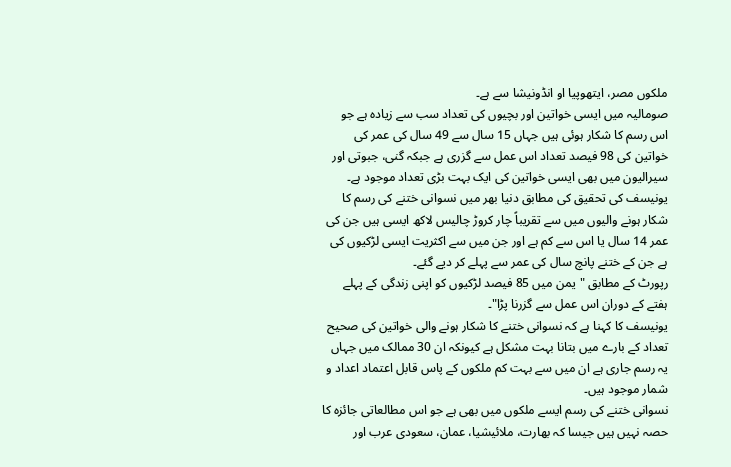ملکوں مصر، ایتھوپیا او انڈونیشا سے ہے۔
صومالیہ میں ایسی خواتین اور بچیوں کی تعداد سب سے زیادہ ہے جو اس رسم کا شکار ہوئی ہیں جہاں 15 سال سے 49 سال کی عمر کی خواتین کی 98 فیصد تعداد اس عمل سے گزری ہے جبکہ گنی، جبوتی اور سیرالیون میں بھی ایسی خواتین کی ایک بہت بڑی تعداد موجود ہے۔
یونیسف کی تحقیق کی مطابق دنیا بھر میں نسوانی ختنے کی رسم کا شکار ہونے والیوں میں سے تقریباً چار کروڑ چالیس لاکھ ایسی ہیں جن کی عمر 14 سال یا اس سے کم ہے اور جن میں سے اکثریت ایسی لڑکیوں کی ہے جن کے ختنے پانچ سال کی عمر سے پہلے کر دیے گئے۔
رپورٹ کے مطابق "یمن میں 85 فیصد لڑکیوں کو اپنی زندگی کے پہلے ہفتے کے دوران اس عمل سے گزرنا پڑا"۔
یونیسف کا کہنا ہے کہ نسوانی ختنے کا شکار ہونے والی خواتین کی صحیح تعداد کے بارے میں بتانا بہت مشکل ہے کیونکہ ان 30 ممالک میں جہاں یہ رسم جاری ہے ان میں سے بہت کم ملکوں کے پاس قابل اعتماد اعداد و شمار موجود ہیں۔
نسوانی ختنے کی رسم ایسے ملکوں میں بھی ہے جو اس مطالعاتی جائزہ کا حصہ نہیں ہیں جیسا کہ بھارت، ملائیشیا، عمان، سعودی عرب اور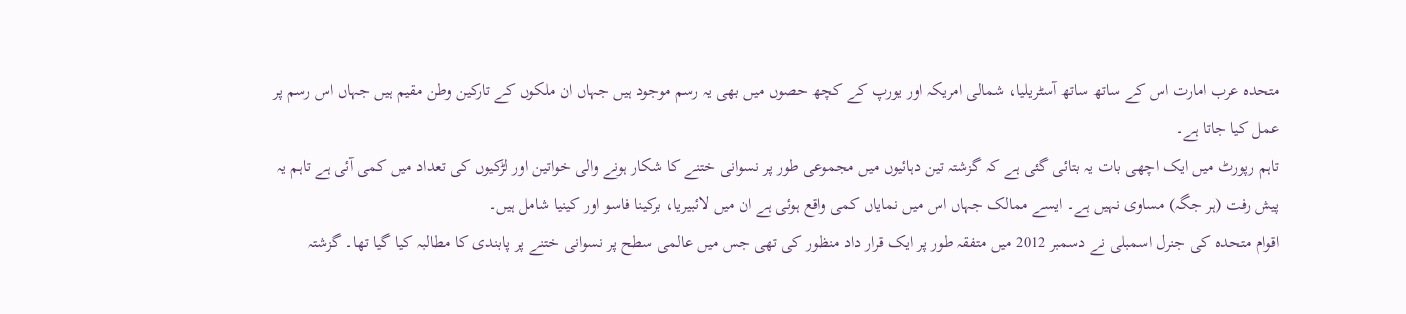متحدہ عرب امارت اس کے ساتھ ساتھ آسٹریلیا، شمالی امریکہ اور یورپ کے کچھ حصوں میں بھی یہ رسم موجود ہیں جہاں ان ملکوں کے تارکین وطن مقیم ہیں جہاں اس رسم پر عمل کیا جاتا ہے۔
تاہم رپورٹ میں ایک اچھی بات یہ بتائی گئی ہے کہ گزشتہ تین دہائیوں میں مجموعی طور پر نسوانی ختنے کا شکار ہونے والی خواتین اور لڑکیوں کی تعداد میں کمی آئی ہے تاہم یہ پیش رفت (ہر جگہ) مساوی نہیں ہے۔ ایسے ممالک جہاں اس میں نمایاں کمی واقع ہوئی ہے ان میں لائبیریا، برکینا فاسو اور کینیا شامل ہیں۔
اقوام متحدہ کی جنرل اسمبلی نے دسمبر 2012 میں متفقہ طور پر ایک قرار داد منظور کی تھی جس میں عالمی سطح پر نسوانی ختنے پر پابندی کا مطالبہ کیا گیا تھا۔ گزشتہ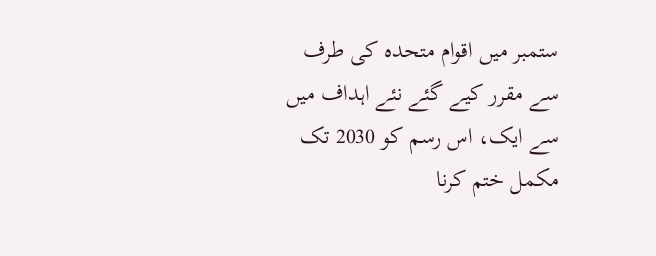ستمبر میں اقوام متحدہ کی طرف سے مقرر کیے گئے نئے اہداف میں سے ایک، اس رسم کو 2030 تک مکمل ختم کرنا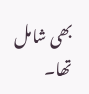بھی شامل تھا۔